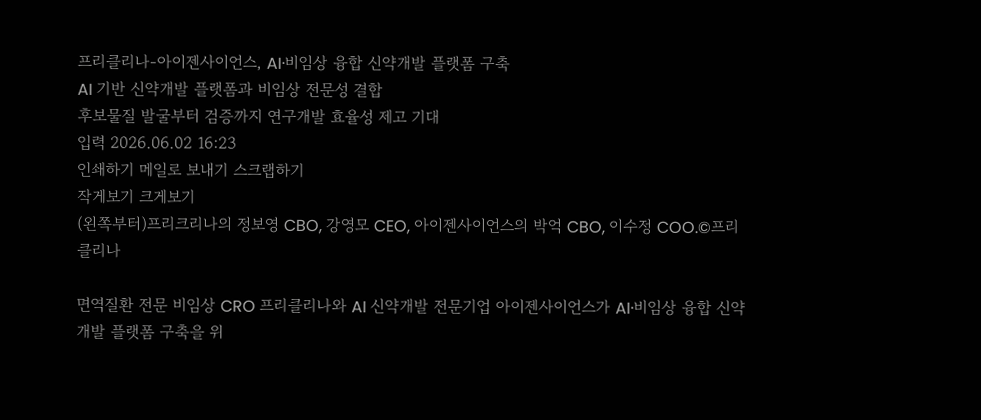프리클리나-아이젠사이언스, AI·비임상 융합 신약개발 플랫폼 구축
AI 기반 신약개발 플랫폼과 비임상 전문성 결합
후보물질 발굴부터 검증까지 연구개발 효율성 제고 기대
입력 2026.06.02 16:23
인쇄하기 메일로 보내기 스크랩하기
작게보기 크게보기
(왼쪽부터)프리크리나의 정보영 CBO, 강영모 CEO, 아이젠사이언스의 박억 CBO, 이수정 COO.©프리클리나

면역질환 전문 비임상 CRO 프리클리나와 AI 신약개발 전문기업 아이젠사이언스가 AI·비임상 융합 신약개발 플랫폼 구축을 위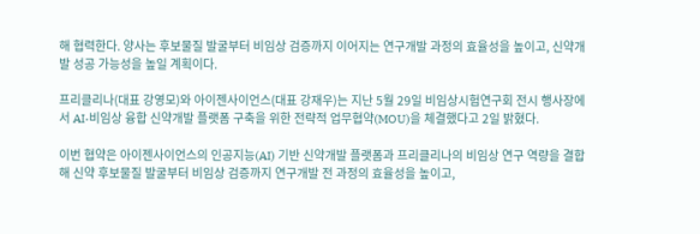해 협력한다. 양사는 후보물질 발굴부터 비임상 검증까지 이어지는 연구개발 과정의 효율성을 높이고, 신약개발 성공 가능성을 높일 계획이다.

프리클리나(대표 강영모)와 아이젠사이언스(대표 강재우)는 지난 5월 29일 비임상시험연구회 전시 행사장에서 AI·비임상 융합 신약개발 플랫폼 구축을 위한 전략적 업무협약(MOU)을 체결했다고 2일 밝혔다.

이번 협약은 아이젠사이언스의 인공지능(AI) 기반 신약개발 플랫폼과 프리클리나의 비임상 연구 역량을 결합해 신약 후보물질 발굴부터 비임상 검증까지 연구개발 전 과정의 효율성을 높이고,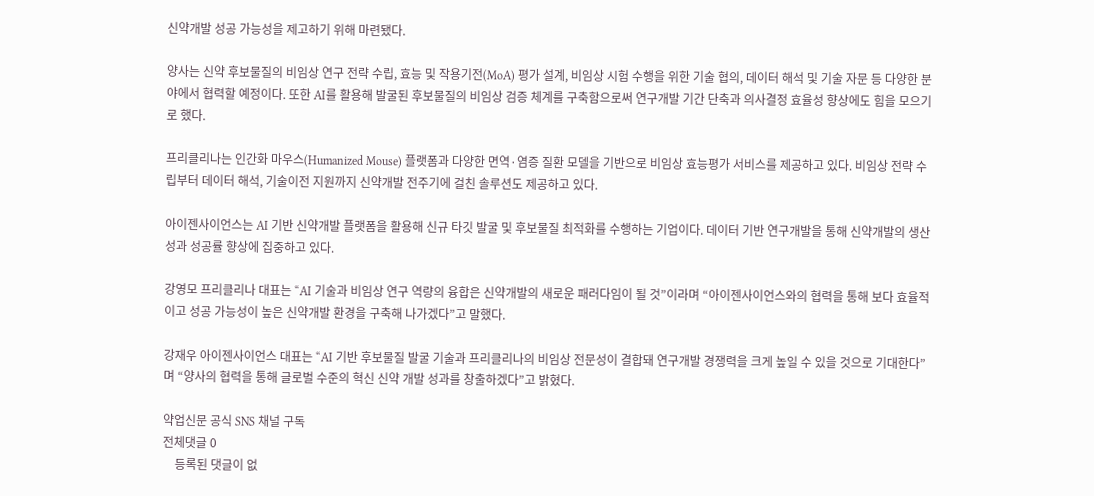신약개발 성공 가능성을 제고하기 위해 마련됐다.

양사는 신약 후보물질의 비임상 연구 전략 수립, 효능 및 작용기전(MoA) 평가 설계, 비임상 시험 수행을 위한 기술 협의, 데이터 해석 및 기술 자문 등 다양한 분야에서 협력할 예정이다. 또한 AI를 활용해 발굴된 후보물질의 비임상 검증 체계를 구축함으로써 연구개발 기간 단축과 의사결정 효율성 향상에도 힘을 모으기로 했다.

프리클리나는 인간화 마우스(Humanized Mouse) 플랫폼과 다양한 면역·염증 질환 모델을 기반으로 비임상 효능평가 서비스를 제공하고 있다. 비임상 전략 수립부터 데이터 해석, 기술이전 지원까지 신약개발 전주기에 걸친 솔루션도 제공하고 있다.

아이젠사이언스는 AI 기반 신약개발 플랫폼을 활용해 신규 타깃 발굴 및 후보물질 최적화를 수행하는 기업이다. 데이터 기반 연구개발을 통해 신약개발의 생산성과 성공률 향상에 집중하고 있다.

강영모 프리클리나 대표는 “AI 기술과 비임상 연구 역량의 융합은 신약개발의 새로운 패러다임이 될 것”이라며 “아이젠사이언스와의 협력을 통해 보다 효율적이고 성공 가능성이 높은 신약개발 환경을 구축해 나가겠다”고 말했다.

강재우 아이젠사이언스 대표는 “AI 기반 후보물질 발굴 기술과 프리클리나의 비임상 전문성이 결합돼 연구개발 경쟁력을 크게 높일 수 있을 것으로 기대한다”며 “양사의 협력을 통해 글로벌 수준의 혁신 신약 개발 성과를 창출하겠다”고 밝혔다.

약업신문 공식 SNS 채널 구독
전체댓글 0
    등록된 댓글이 없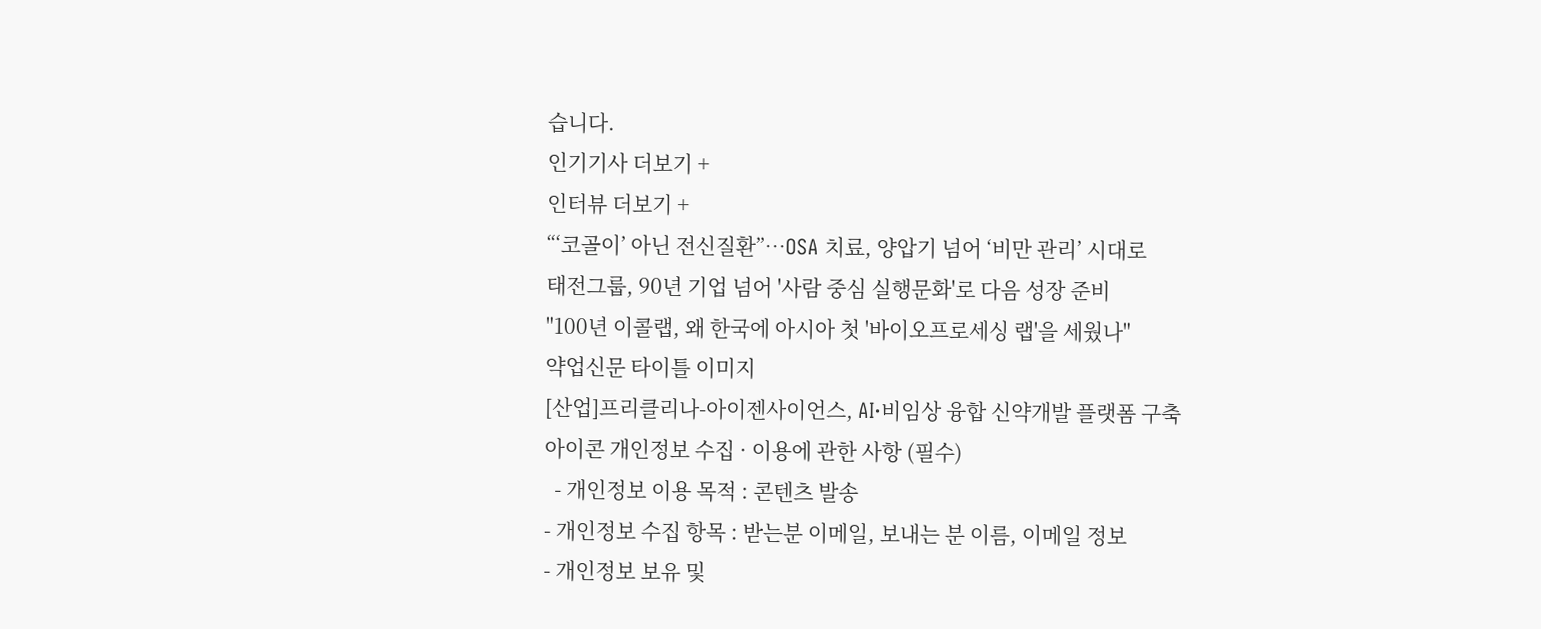습니다.
인기기사 더보기 +
인터뷰 더보기 +
“‘코골이’ 아닌 전신질환”…OSA 치료, 양압기 넘어 ‘비만 관리’ 시대로
태전그룹, 90년 기업 넘어 '사람 중심 실행문화'로 다음 성장 준비
"100년 이콜랩, 왜 한국에 아시아 첫 '바이오프로세싱 랩'을 세웠나"
약업신문 타이틀 이미지
[산업]프리클리나-아이젠사이언스, AI·비임상 융합 신약개발 플랫폼 구축
아이콘 개인정보 수집 · 이용에 관한 사항 (필수)
  - 개인정보 이용 목적 : 콘텐츠 발송
- 개인정보 수집 항목 : 받는분 이메일, 보내는 분 이름, 이메일 정보
- 개인정보 보유 및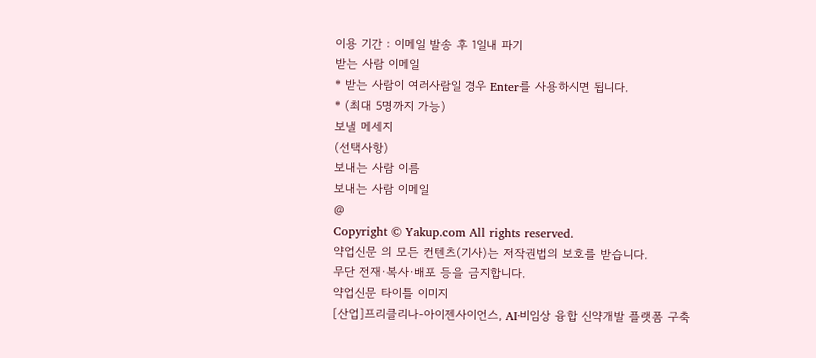이용 기간 : 이메일 발송 후 1일내 파기
받는 사람 이메일
* 받는 사람이 여러사람일 경우 Enter를 사용하시면 됩니다.
* (최대 5명까지 가능)
보낼 메세지
(선택사항)
보내는 사람 이름
보내는 사람 이메일
@
Copyright © Yakup.com All rights reserved.
약업신문 의 모든 컨텐츠(기사)는 저작권법의 보호를 받습니다.
무단 전재·복사·배포 등을 금지합니다.
약업신문 타이틀 이미지
[산업]프리클리나-아이젠사이언스, AI·비임상 융합 신약개발 플랫폼 구축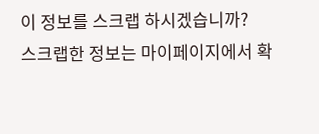이 정보를 스크랩 하시겠습니까?
스크랩한 정보는 마이페이지에서 확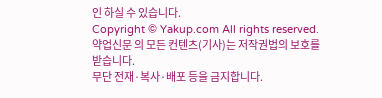인 하실 수 있습니다.
Copyright © Yakup.com All rights reserved.
약업신문 의 모든 컨텐츠(기사)는 저작권법의 보호를 받습니다.
무단 전재·복사·배포 등을 금지합니다.